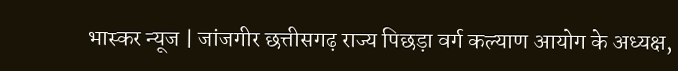भास्कर न्यूज | जांजगीर छत्तीसगढ़ राज्य पिछड़ा वर्ग कल्याण आयोग के अध्यक्ष,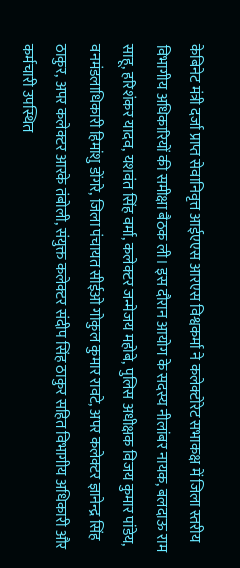केबिनेट मंत्री दर्जा प्राप्त सेवानिवृत्त आईएएस आरएस विश्वकर्मा ने कलेक्टोरेट सभाकक्ष में जिला स्तरीय विभागीय अधिकारियों की समीक्षा बैठक ली। इस दौरान आयोग के सदस्य नीलांबर नायक, बलदाऊ राम साहू, हरिशंकर यादव, यशवंत सिंह वर्मा, कलेक्टर जन्मेजय महोबे, पुलिस अधीक्षक विजय कुमार पांडेय, वनमंडलाधिकारी हिमांशु डोंगरे, जिला पंचायत सीईओ गोकुल कुमार रावटे, अपर कलेक्टर ज्ञानेन्द्र सिंह ठाकुर, अपर कलेक्टर आरके तंबोली, संयुक्त कलेक्टर संदीप सिंह ठाकुर सहित विभागीय अधिकारी और कर्मचारी उपस्थित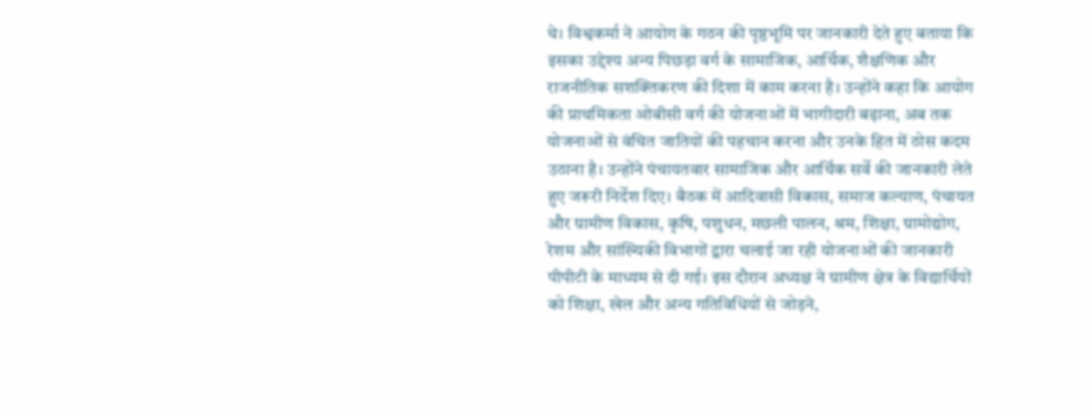थे। विश्वकर्मा ने आयोग के गठन की पृष्ठभूमि पर जानकारी देते हुए बताया कि इसका उद्देश्य अन्य पिछड़ा वर्ग के सामाजिक, आर्थिक, शैक्षणिक और राजनीतिक सशक्तिकरण की दिशा में काम करना है। उन्होंने कहा कि आयोग की प्राथमिकता ओबीसी वर्ग की योजनाओं में भागीदारी बढ़ाना, अब तक योजनाओं से वंचित जातियों की पहचान करना और उनके हित में ठोस कदम उठाना है। उन्होंने पंचायतवार सामाजिक और आर्थिक सर्वे की जानकारी लेते हुए जरूरी निर्देश दिए। बैठक में आदिवासी विकास, समाज कल्याण, पंचायत और ग्रामीण विकास, कृषि, पशुधन, मछली पालन, श्रम, शिक्षा, ग्रामोद्योग, रेशम और सांख्यिकी विभागों द्वारा चलाई जा रही योजनाओं की जानकारी पीपीटी के माध्यम से दी गई। इस दौरान अध्यक्ष ने ग्रामीण क्षेत्र के विद्यार्थियों को शिक्षा, खेल और अन्य गतिविधियों से जोड़ने,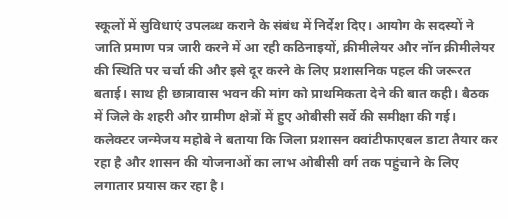स्कूलों में सुविधाएं उपलब्ध कराने के संबंध में निर्देश दिए। आयोग के सदस्यों ने जाति प्रमाण पत्र जारी करने में आ रही कठिनाइयों, क्रीमीलेयर और नॉन क्रीमीलेयर की स्थिति पर चर्चा की और इसे दूर करने के लिए प्रशासनिक पहल की जरूरत बताई। साथ ही छात्रावास भवन की मांग को प्राथमिकता देने की बात कही। बैठक में जिले के शहरी और ग्रामीण क्षेत्रों में हुए ओबीसी सर्वे की समीक्षा की गई। कलेक्टर जन्मेजय महोबे ने बताया कि जिला प्रशासन क्वांटीफाएबल डाटा तैयार कर रहा है और शासन की योजनाओं का लाभ ओबीसी वर्ग तक पहुंचाने के लिए लगातार प्रयास कर रहा है।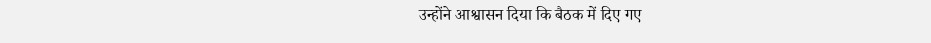उन्होंने आश्वासन दिया कि बैठक में दिए गए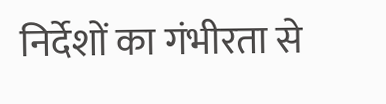निर्देशों का गंभीरता से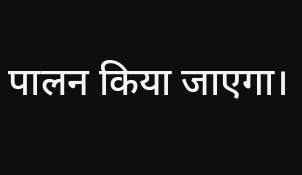पालन किया जाएगा।